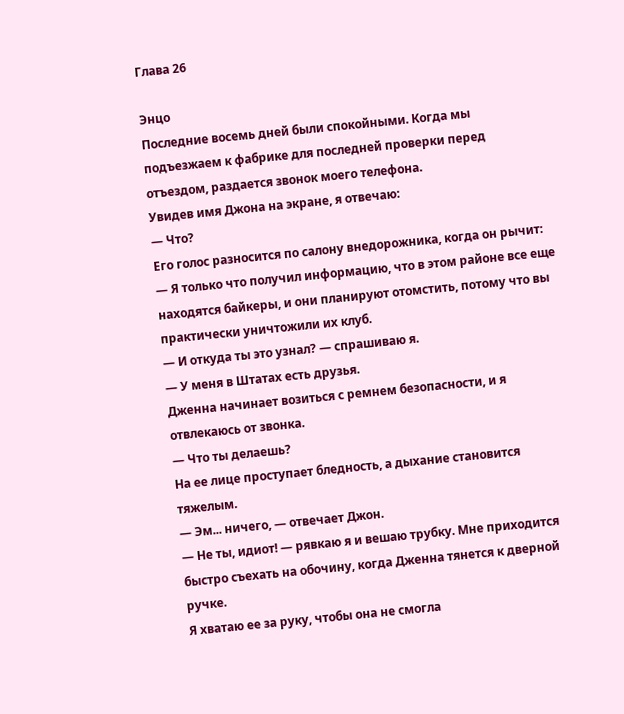Глава 26

Энцо
Последние восемь дней были спокойными. Когда мы подъезжаем к фабрике для последней проверки перед отъездом, раздается звонок моего телефона.
Увидев имя Джона на экране, я отвечаю:
— Что?
Его голос разносится по салону внедорожника, когда он рычит:
— Я только что получил информацию, что в этом районе все еще находятся байкеры, и они планируют отомстить, потому что вы практически уничтожили их клуб.
— И откуда ты это узнал? — спрашиваю я.
— У меня в Штатах есть друзья.
Дженна начинает возиться с ремнем безопасности, и я отвлекаюсь от звонка.
— Что ты делаешь?
На ее лице проступает бледность, а дыхание становится тяжелым.
— Эм... ничего, — отвечает Джон.
— Не ты, идиот! — рявкаю я и вешаю трубку. Мне приходится быстро съехать на обочину, когда Дженна тянется к дверной ручке.
Я хватаю ее за руку, чтобы она не смогла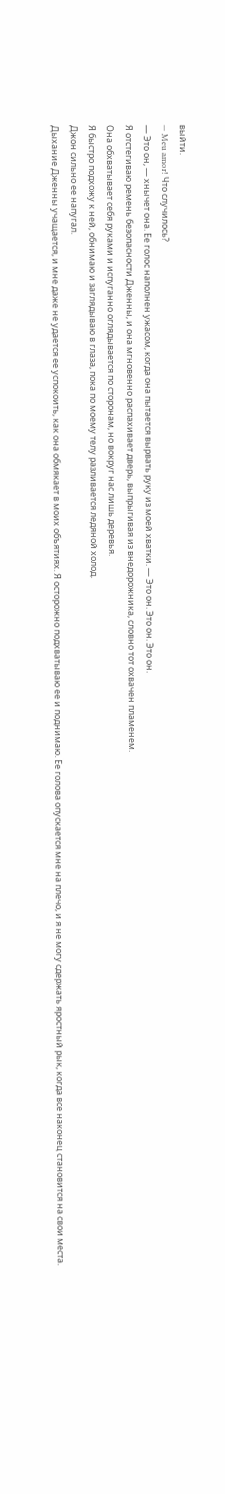выйти.
— Meu amor! Что случилось?
— Это он, — хнычет она. Ее голос наполнен ужасом, когда она пытается вырвать руку из моей хватки. — Это он. Это он. Это он.
Я отстегиваю ремень безопасности Дженны, и она мгновенно распахивает дверь, выпрыгивая из внедорожника, словно тот охвачен пламенем.
Она обхватывает себя руками и испуганно оглядывается по сторонам, но вокруг нас лишь деревья.
Я быстро подхожу к ней, обнимаю и заглядываю в глаза, пока по моему телу разливается ледяной холод.
Джон сильно ее напугал.
Дыхание Дженны учащается, и мне даже не удается ее успокоить, как она обмякает в моих объятиях. Я осторожно подхватываю ее и поднимаю. Ее голова опускается мне на плечо, и я не могу сдержать яростный рык, когда все наконец становится на свои места.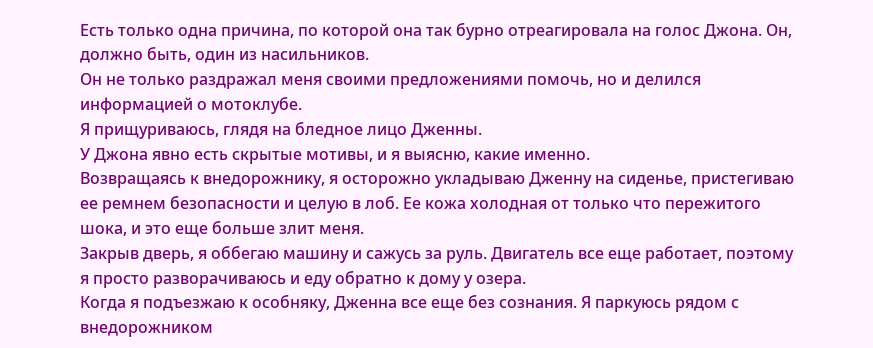Есть только одна причина, по которой она так бурно отреагировала на голос Джона. Он, должно быть, один из насильников.
Он не только раздражал меня своими предложениями помочь, но и делился информацией о мотоклубе.
Я прищуриваюсь, глядя на бледное лицо Дженны.
У Джона явно есть скрытые мотивы, и я выясню, какие именно.
Возвращаясь к внедорожнику, я осторожно укладываю Дженну на сиденье, пристегиваю ее ремнем безопасности и целую в лоб. Ее кожа холодная от только что пережитого шока, и это еще больше злит меня.
Закрыв дверь, я оббегаю машину и сажусь за руль. Двигатель все еще работает, поэтому я просто разворачиваюсь и еду обратно к дому у озера.
Когда я подъезжаю к особняку, Дженна все еще без сознания. Я паркуюсь рядом с внедорожником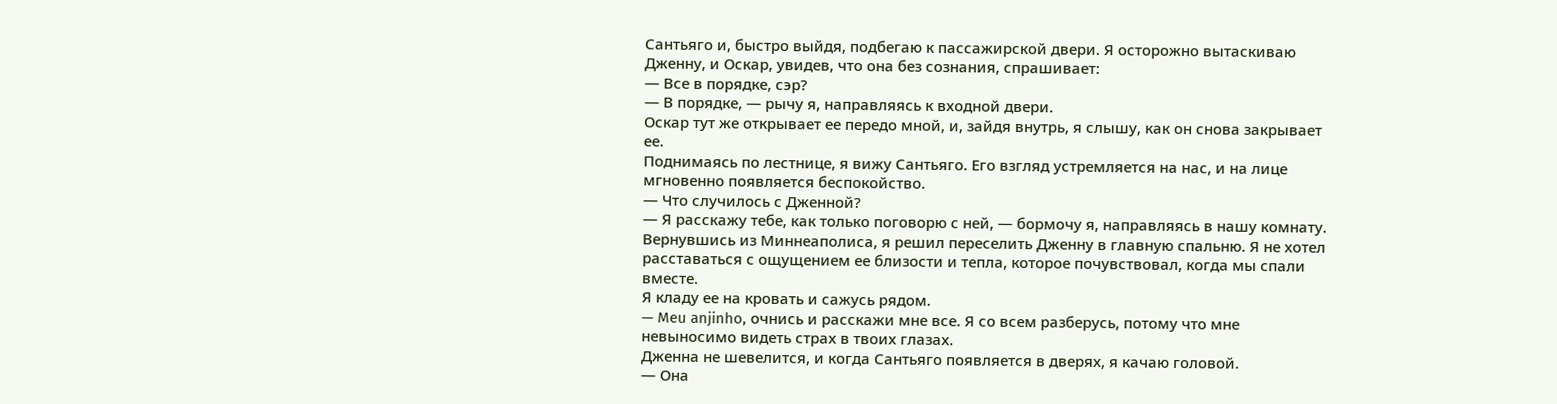Сантьяго и, быстро выйдя, подбегаю к пассажирской двери. Я осторожно вытаскиваю Дженну, и Оскар, увидев, что она без сознания, спрашивает:
— Все в порядке, сэр?
— В порядке, — рычу я, направляясь к входной двери.
Оскар тут же открывает ее передо мной, и, зайдя внутрь, я слышу, как он снова закрывает ее.
Поднимаясь по лестнице, я вижу Сантьяго. Его взгляд устремляется на нас, и на лице мгновенно появляется беспокойство.
— Что случилось с Дженной?
— Я расскажу тебе, как только поговорю с ней, — бормочу я, направляясь в нашу комнату.
Вернувшись из Миннеаполиса, я решил переселить Дженну в главную спальню. Я не хотел расставаться с ощущением ее близости и тепла, которое почувствовал, когда мы спали вместе.
Я кладу ее на кровать и сажусь рядом.
— Meu anjinho, очнись и расскажи мне все. Я со всем разберусь, потому что мне невыносимо видеть страх в твоих глазах.
Дженна не шевелится, и когда Сантьяго появляется в дверях, я качаю головой.
— Она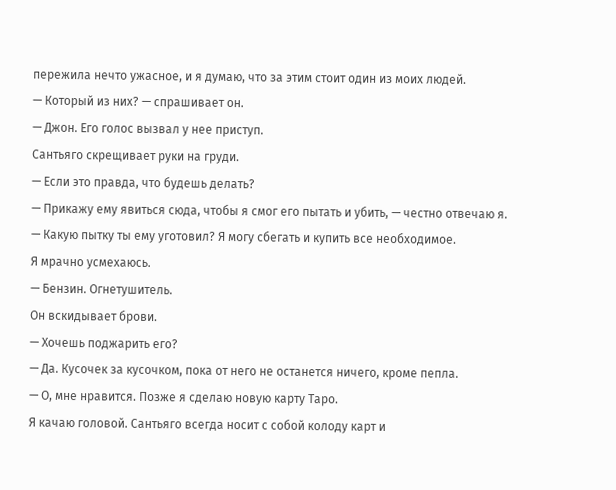пережила нечто ужасное, и я думаю, что за этим стоит один из моих людей.
— Который из них? — спрашивает он.
— Джон. Его голос вызвал у нее приступ.
Сантьяго скрещивает руки на груди.
— Если это правда, что будешь делать?
— Прикажу ему явиться сюда, чтобы я смог его пытать и убить, — честно отвечаю я.
— Какую пытку ты ему уготовил? Я могу сбегать и купить все необходимое.
Я мрачно усмехаюсь.
— Бензин. Огнетушитель.
Он вскидывает брови.
— Хочешь поджарить его?
— Да. Кусочек за кусочком, пока от него не останется ничего, кроме пепла.
— О, мне нравится. Позже я сделаю новую карту Таро.
Я качаю головой. Сантьяго всегда носит с собой колоду карт и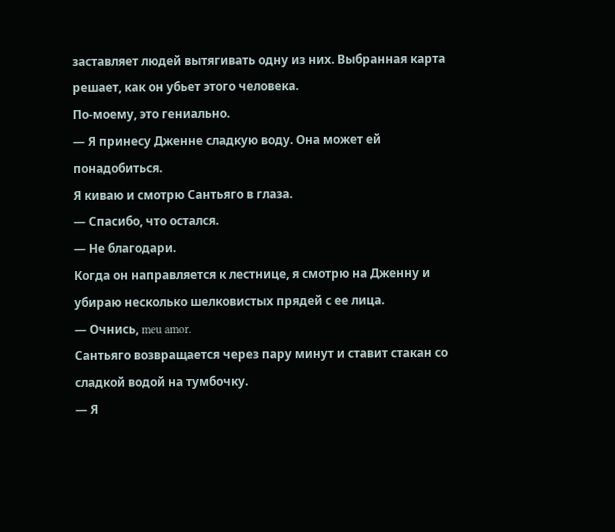заставляет людей вытягивать одну из них. Выбранная карта решает, как он убьет этого человека.
По-моему, это гениально.
— Я принесу Дженне сладкую воду. Она может ей понадобиться.
Я киваю и смотрю Сантьяго в глаза.
— Спасибо, что остался.
— Не благодари.
Когда он направляется к лестнице, я смотрю на Дженну и убираю несколько шелковистых прядей с ее лица.
— Очнись, meu amor.
Сантьяго возвращается через пару минут и ставит стакан со сладкой водой на тумбочку.
— Я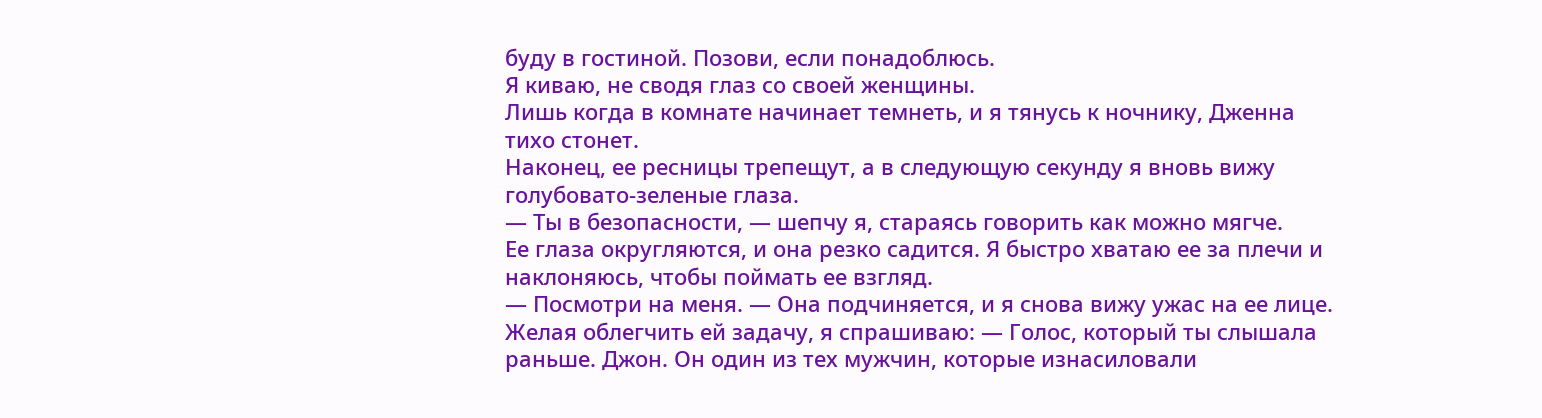буду в гостиной. Позови, если понадоблюсь.
Я киваю, не сводя глаз со своей женщины.
Лишь когда в комнате начинает темнеть, и я тянусь к ночнику, Дженна тихо стонет.
Наконец, ее ресницы трепещут, а в следующую секунду я вновь вижу голубовато-зеленые глаза.
— Ты в безопасности, — шепчу я, стараясь говорить как можно мягче.
Ее глаза округляются, и она резко садится. Я быстро хватаю ее за плечи и наклоняюсь, чтобы поймать ее взгляд.
— Посмотри на меня. — Она подчиняется, и я снова вижу ужас на ее лице. Желая облегчить ей задачу, я спрашиваю: — Голос, который ты слышала раньше. Джон. Он один из тех мужчин, которые изнасиловали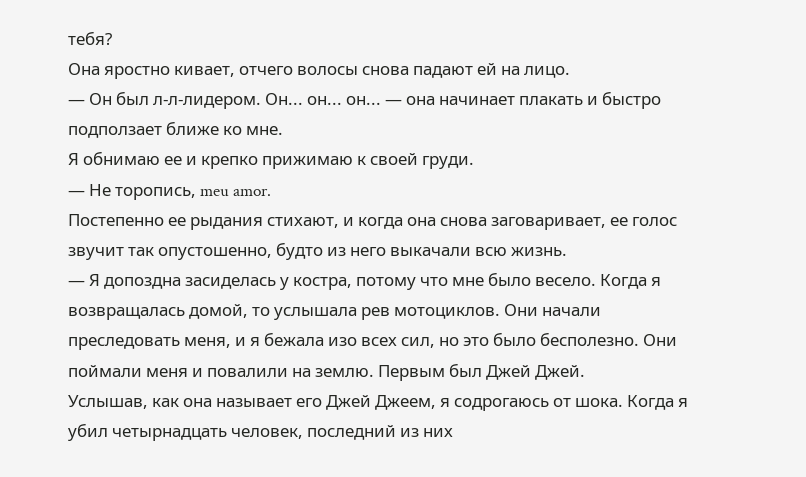тебя?
Она яростно кивает, отчего волосы снова падают ей на лицо.
— Он был л-л-лидером. Он... он... он... — она начинает плакать и быстро подползает ближе ко мне.
Я обнимаю ее и крепко прижимаю к своей груди.
— Не торопись, meu amor.
Постепенно ее рыдания стихают, и когда она снова заговаривает, ее голос звучит так опустошенно, будто из него выкачали всю жизнь.
— Я допоздна засиделась у костра, потому что мне было весело. Когда я возвращалась домой, то услышала рев мотоциклов. Они начали преследовать меня, и я бежала изо всех сил, но это было бесполезно. Они поймали меня и повалили на землю. Первым был Джей Джей.
Услышав, как она называет его Джей Джеем, я содрогаюсь от шока. Когда я убил четырнадцать человек, последний из них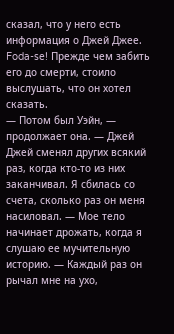сказал, что у него есть информация о Джей Джее.
Foda-se! Прежде чем забить его до смерти, стоило выслушать, что он хотел сказать.
— Потом был Уэйн, — продолжает она. — Джей Джей сменял других всякий раз, когда кто-то из них заканчивал. Я сбилась со счета, сколько раз он меня насиловал. — Мое тело начинает дрожать, когда я слушаю ее мучительную историю. — Каждый раз он рычал мне на ухо,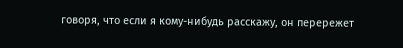говоря, что если я кому-нибудь расскажу, он перережет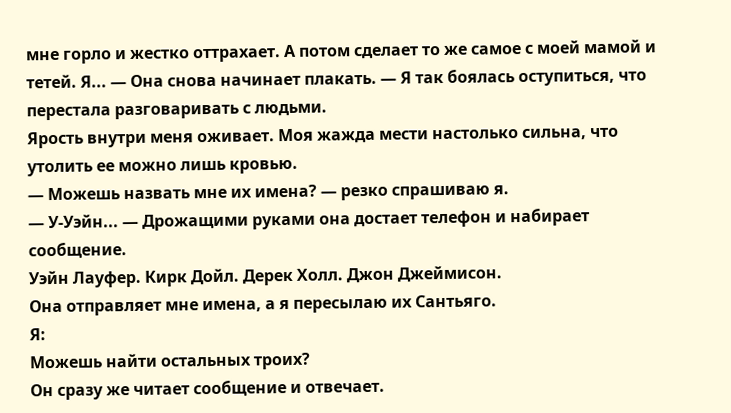мне горло и жестко оттрахает. А потом сделает то же самое с моей мамой и тетей. Я... — Она снова начинает плакать. — Я так боялась оступиться, что перестала разговаривать с людьми.
Ярость внутри меня оживает. Моя жажда мести настолько сильна, что утолить ее можно лишь кровью.
— Можешь назвать мне их имена? — резко спрашиваю я.
— У-Уэйн... — Дрожащими руками она достает телефон и набирает сообщение.
Уэйн Лауфер. Кирк Дойл. Дерек Холл. Джон Джеймисон.
Она отправляет мне имена, а я пересылаю их Сантьяго.
Я:
Можешь найти остальных троих?
Он сразу же читает сообщение и отвечает.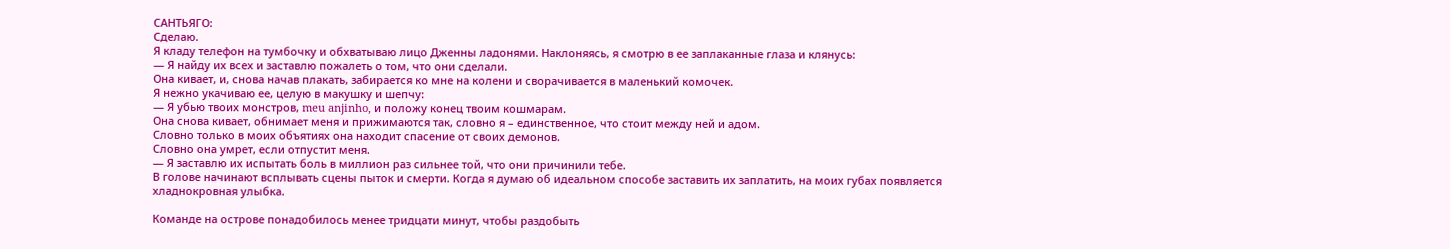САНТЬЯГО:
Сделаю.
Я кладу телефон на тумбочку и обхватываю лицо Дженны ладонями. Наклоняясь, я смотрю в ее заплаканные глаза и клянусь:
— Я найду их всех и заставлю пожалеть о том, что они сделали.
Она кивает, и, снова начав плакать, забирается ко мне на колени и сворачивается в маленький комочек.
Я нежно укачиваю ее, целую в макушку и шепчу:
— Я убью твоих монстров, meu anjinho, и положу конец твоим кошмарам.
Она снова кивает, обнимает меня и прижимаются так, словно я – единственное, что стоит между ней и адом.
Словно только в моих объятиях она находит спасение от своих демонов.
Словно она умрет, если отпустит меня.
— Я заставлю их испытать боль в миллион раз сильнее той, что они причинили тебе.
В голове начинают всплывать сцены пыток и смерти. Когда я думаю об идеальном способе заставить их заплатить, на моих губах появляется хладнокровная улыбка.

Команде на острове понадобилось менее тридцати минут, чтобы раздобыть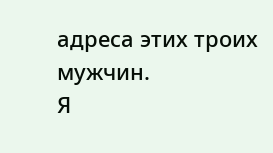адреса этих троих мужчин.
Я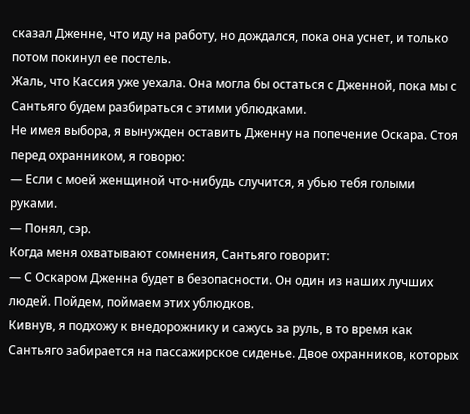сказал Дженне, что иду на работу, но дождался, пока она уснет, и только потом покинул ее постель.
Жаль, что Кассия уже уехала. Она могла бы остаться с Дженной, пока мы с Сантьяго будем разбираться с этими ублюдками.
Не имея выбора, я вынужден оставить Дженну на попечение Оскара. Стоя перед охранником, я говорю:
— Если с моей женщиной что-нибудь случится, я убью тебя голыми руками.
— Понял, сэр.
Когда меня охватывают сомнения, Сантьяго говорит:
— С Оскаром Дженна будет в безопасности. Он один из наших лучших людей. Пойдем, поймаем этих ублюдков.
Кивнув, я подхожу к внедорожнику и сажусь за руль, в то время как Сантьяго забирается на пассажирское сиденье. Двое охранников, которых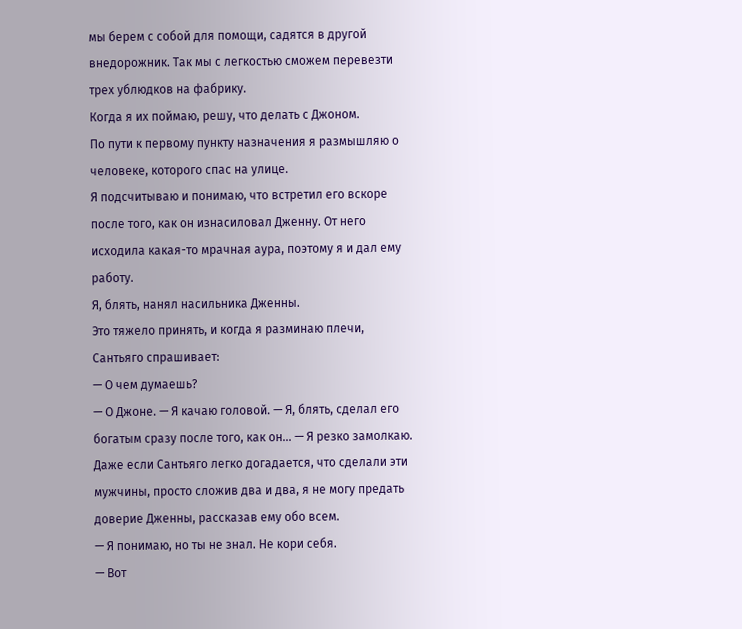мы берем с собой для помощи, садятся в другой внедорожник. Так мы с легкостью сможем перевезти трех ублюдков на фабрику.
Когда я их поймаю, решу, что делать с Джоном.
По пути к первому пункту назначения я размышляю о человеке, которого спас на улице.
Я подсчитываю и понимаю, что встретил его вскоре после того, как он изнасиловал Дженну. От него исходила какая-то мрачная аура, поэтому я и дал ему работу.
Я, блять, нанял насильника Дженны.
Это тяжело принять, и когда я разминаю плечи, Сантьяго спрашивает:
— О чем думаешь?
— О Джоне. — Я качаю головой. — Я, блять, сделал его богатым сразу после того, как он... — Я резко замолкаю.
Даже если Сантьяго легко догадается, что сделали эти мужчины, просто сложив два и два, я не могу предать доверие Дженны, рассказав ему обо всем.
— Я понимаю, но ты не знал. Не кори себя.
— Вот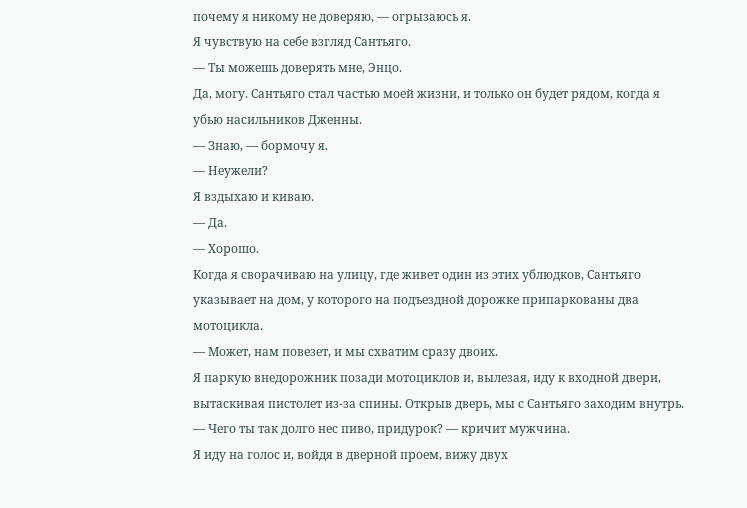почему я никому не доверяю, — огрызаюсь я.
Я чувствую на себе взгляд Сантьяго.
— Ты можешь доверять мне, Энцо.
Да, могу. Сантьяго стал частью моей жизни, и только он будет рядом, когда я убью насильников Дженны.
— Знаю, — бормочу я.
— Неужели?
Я вздыхаю и киваю.
— Да.
— Хорошо.
Когда я сворачиваю на улицу, где живет один из этих ублюдков, Сантьяго указывает на дом, у которого на подъездной дорожке припаркованы два мотоцикла.
— Может, нам повезет, и мы схватим сразу двоих.
Я паркую внедорожник позади мотоциклов и, вылезая, иду к входной двери, вытаскивая пистолет из-за спины. Открыв дверь, мы с Сантьяго заходим внутрь.
— Чего ты так долго нес пиво, придурок? — кричит мужчина.
Я иду на голос и, войдя в дверной проем, вижу двух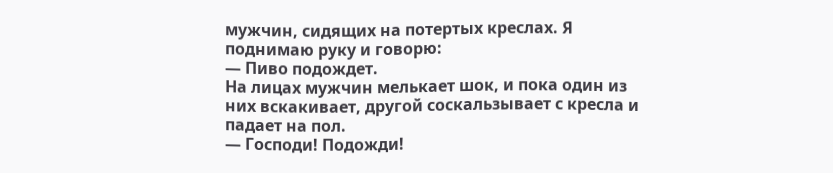мужчин, сидящих на потертых креслах. Я поднимаю руку и говорю:
— Пиво подождет.
На лицах мужчин мелькает шок, и пока один из них вскакивает, другой соскальзывает с кресла и падает на пол.
— Господи! Подожди!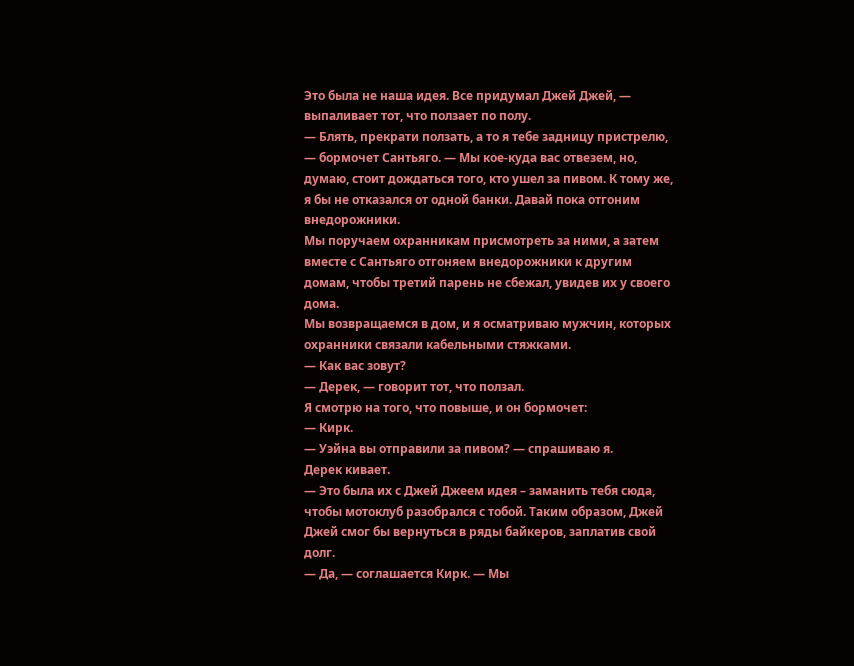Это была не наша идея. Все придумал Джей Джей, — выпаливает тот, что ползает по полу.
— Блять, прекрати ползать, а то я тебе задницу пристрелю, — бормочет Сантьяго. — Мы кое-куда вас отвезем, но, думаю, стоит дождаться того, кто ушел за пивом. К тому же, я бы не отказался от одной банки. Давай пока отгоним внедорожники.
Мы поручаем охранникам присмотреть за ними, а затем вместе с Сантьяго отгоняем внедорожники к другим домам, чтобы третий парень не сбежал, увидев их у своего дома.
Мы возвращаемся в дом, и я осматриваю мужчин, которых охранники связали кабельными стяжками.
— Как вас зовут?
— Дерек, — говорит тот, что ползал.
Я смотрю на того, что повыше, и он бормочет:
— Кирк.
— Уэйна вы отправили за пивом? — спрашиваю я.
Дерек кивает.
— Это была их с Джей Джеем идея – заманить тебя сюда, чтобы мотоклуб разобрался с тобой. Таким образом, Джей Джей смог бы вернуться в ряды байкеров, заплатив свой долг.
— Да, — соглашается Кирк. — Мы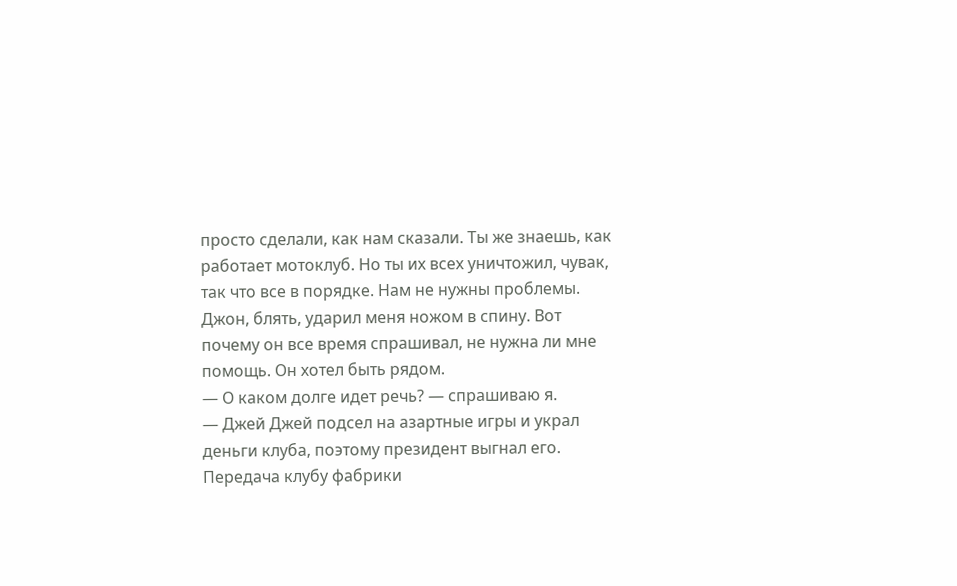просто сделали, как нам сказали. Ты же знаешь, как работает мотоклуб. Но ты их всех уничтожил, чувак, так что все в порядке. Нам не нужны проблемы.
Джон, блять, ударил меня ножом в спину. Вот почему он все время спрашивал, не нужна ли мне помощь. Он хотел быть рядом.
— О каком долге идет речь? — спрашиваю я.
— Джей Джей подсел на азартные игры и украл деньги клуба, поэтому президент выгнал его. Передача клубу фабрики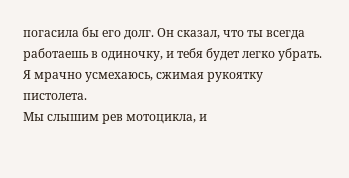погасила бы его долг. Он сказал, что ты всегда работаешь в одиночку, и тебя будет легко убрать.
Я мрачно усмехаюсь, сжимая рукоятку пистолета.
Мы слышим рев мотоцикла, и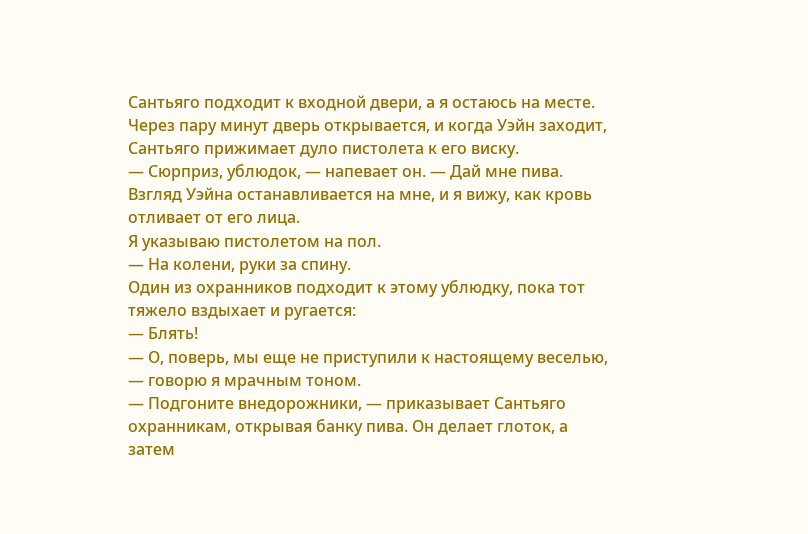Сантьяго подходит к входной двери, а я остаюсь на месте.
Через пару минут дверь открывается, и когда Уэйн заходит, Сантьяго прижимает дуло пистолета к его виску.
— Сюрприз, ублюдок, — напевает он. — Дай мне пива.
Взгляд Уэйна останавливается на мне, и я вижу, как кровь отливает от его лица.
Я указываю пистолетом на пол.
— На колени, руки за спину.
Один из охранников подходит к этому ублюдку, пока тот тяжело вздыхает и ругается:
— Блять!
— О, поверь, мы еще не приступили к настоящему веселью, — говорю я мрачным тоном.
— Подгоните внедорожники, — приказывает Сантьяго охранникам, открывая банку пива. Он делает глоток, а затем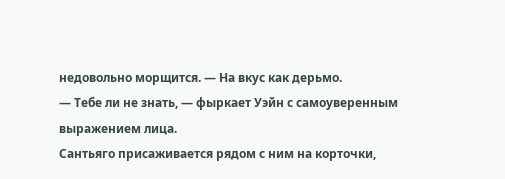недовольно морщится. — На вкус как дерьмо.
— Тебе ли не знать, — фыркает Уэйн с самоуверенным выражением лица.
Сантьяго присаживается рядом с ним на корточки,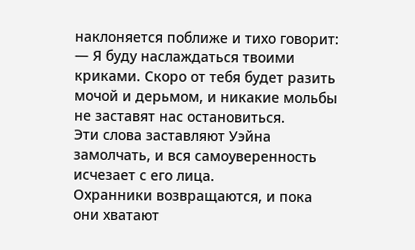наклоняется поближе и тихо говорит:
— Я буду наслаждаться твоими криками. Скоро от тебя будет разить мочой и дерьмом, и никакие мольбы не заставят нас остановиться.
Эти слова заставляют Уэйна замолчать, и вся самоуверенность исчезает с его лица.
Охранники возвращаются, и пока они хватают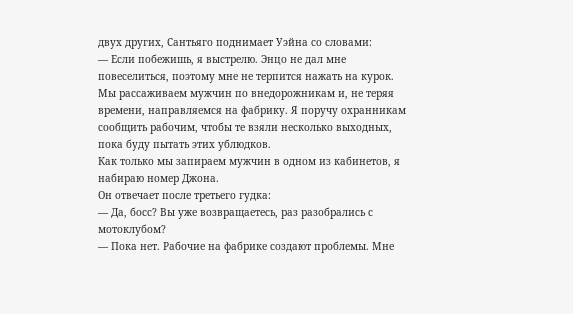двух других, Сантьяго поднимает Уэйна со словами:
— Если побежишь, я выстрелю. Энцо не дал мне повеселиться, поэтому мне не терпится нажать на курок.
Мы рассаживаем мужчин по внедорожникам и, не теряя времени, направляемся на фабрику. Я поручу охранникам сообщить рабочим, чтобы те взяли несколько выходных, пока буду пытать этих ублюдков.
Как только мы запираем мужчин в одном из кабинетов, я набираю номер Джона.
Он отвечает после третьего гудка:
— Да, босс? Вы уже возвращаетесь, раз разобрались с мотоклубом?
— Пока нет. Рабочие на фабрике создают проблемы. Мне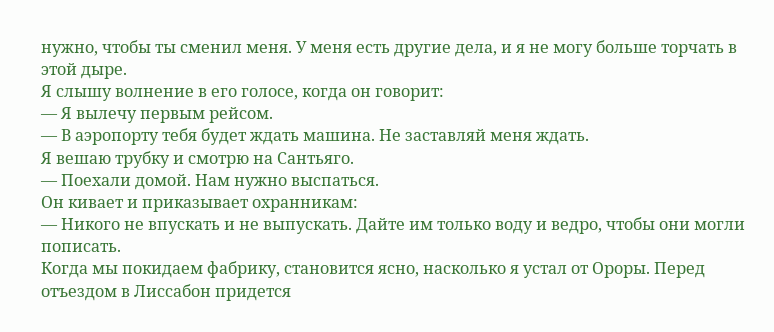нужно, чтобы ты сменил меня. У меня есть другие дела, и я не могу больше торчать в этой дыре.
Я слышу волнение в его голосе, когда он говорит:
— Я вылечу первым рейсом.
— В аэропорту тебя будет ждать машина. Не заставляй меня ждать.
Я вешаю трубку и смотрю на Сантьяго.
— Поехали домой. Нам нужно выспаться.
Он кивает и приказывает охранникам:
— Никого не впускать и не выпускать. Дайте им только воду и ведро, чтобы они могли пописать.
Когда мы покидаем фабрику, становится ясно, насколько я устал от Ороры. Перед отъездом в Лиссабон придется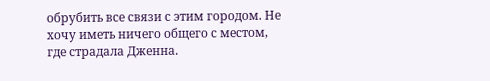обрубить все связи с этим городом. Не хочу иметь ничего общего с местом, где страдала Дженна.